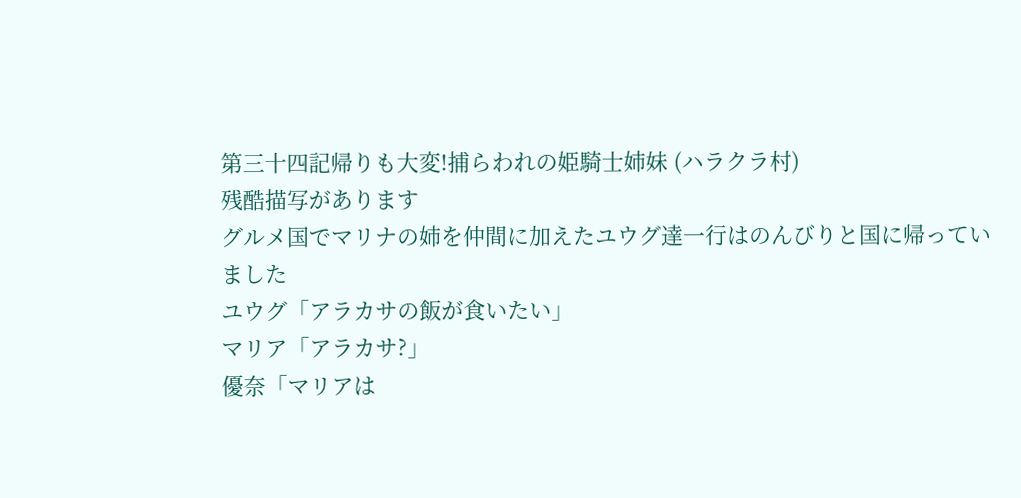第三十四記帰りも大変!捕らわれの姫騎士姉妹 (ハラクラ村)
残酷描写があります
グルメ国でマリナの姉を仲間に加えたユウグ達一行はのんびりと国に帰っていました
ユウグ「アラカサの飯が食いたい」
マリア「アラカサ?」
優奈「マリアは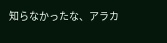知らなかったな、アラカ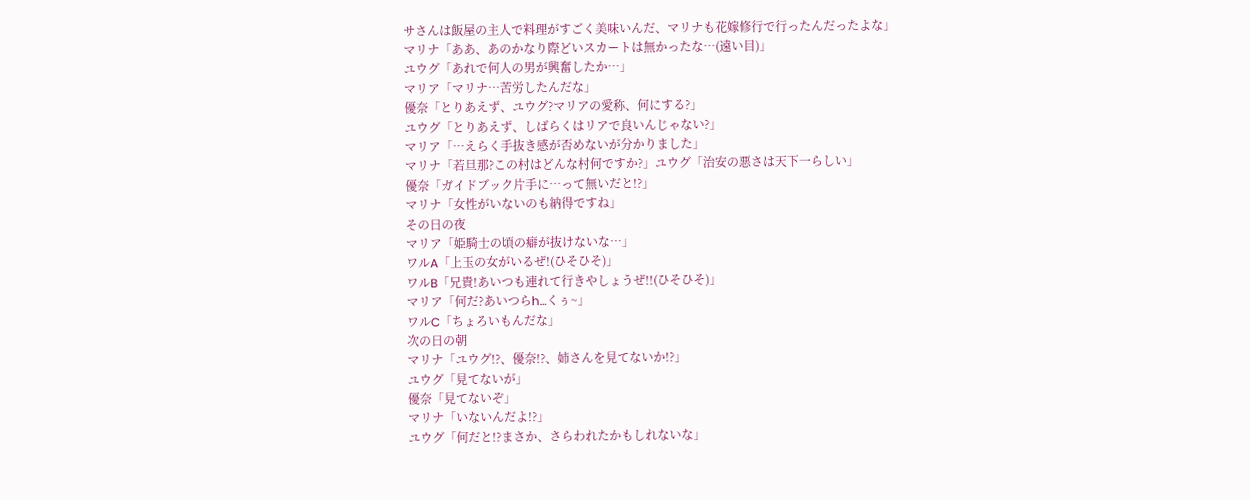サさんは飯屋の主人で料理がすごく美味いんだ、マリナも花嫁修行で行ったんだったよな」
マリナ「ああ、あのかなり際どいスカートは無かったな…(遠い目)」
ユウグ「あれで何人の男が興奮したか…」
マリア「マリナ…苦労したんだな」
優奈「とりあえず、ユウグ?マリアの愛称、何にする?」
ユウグ「とりあえず、しばらくはリアで良いんじゃない?」
マリア「…えらく手抜き感が否めないが分かりました」
マリナ「若旦那?この村はどんな村何ですか?」ユウグ「治安の悪さは天下一らしい」
優奈「ガイドブック片手に…って無いだと!?」
マリナ「女性がいないのも納得ですね」
その日の夜
マリア「姫騎士の頃の癖が抜けないな…」
ワルA「上玉の女がいるぜ!(ひそひそ)」
ワルB「兄貴!あいつも連れて行きやしょうぜ!!(ひそひそ)」
マリア「何だ?あいつらh…くぅ~」
ワルC「ちょろいもんだな」
次の日の朝
マリナ「ユウグ!?、優奈!?、姉さんを見てないか!?」
ユウグ「見てないが」
優奈「見てないぞ」
マリナ「いないんだよ!?」
ユウグ「何だと!?まさか、さらわれたかもしれないな」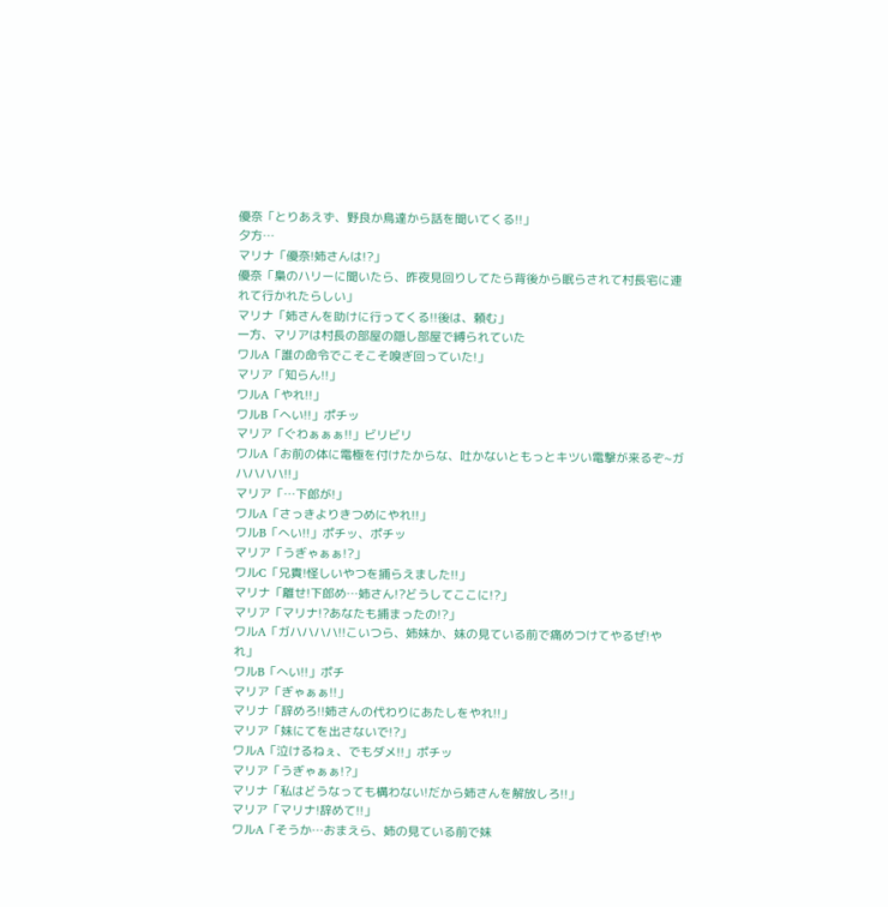優奈「とりあえず、野良か鳥達から話を聞いてくる!!」
夕方…
マリナ「優奈!姉さんは!?」
優奈「梟のハリーに聞いたら、昨夜見回りしてたら背後から眠らされて村長宅に連れて行かれたらしい」
マリナ「姉さんを助けに行ってくる!!後は、頼む」
一方、マリアは村長の部屋の隠し部屋で縛られていた
ワルA「誰の命令でこそこそ嗅ぎ回っていた!」
マリア「知らん!!」
ワルA「やれ!!」
ワルB「へい!!」ポチッ
マリア「ぐわぁぁぁ!!」ビリビリ
ワルA「お前の体に電極を付けたからな、吐かないともっとキツい電撃が来るぞ~ガハハハハ!!」
マリア「…下郎が!」
ワルA「さっきよりきつめにやれ!!」
ワルB「へい!!」ポチッ、ポチッ
マリア「うぎゃぁぁ!?」
ワルC「兄貴!怪しいやつを捕らえました!!」
マリナ「離せ!下郎め…姉さん!?どうしてここに!?」
マリア「マリナ!?あなたも捕まったの!?」
ワルA「ガハハハハ!!こいつら、姉妹か、妹の見ている前で痛めつけてやるぜ!やれ」
ワルB「へい!!」ポチ
マリア「ぎゃぁぁ!!」
マリナ「辞めろ!!姉さんの代わりにあたしをやれ!!」
マリア「妹にてを出さないで!?」
ワルA「泣けるねぇ、でもダメ!!」ポチッ
マリア「うぎゃぁぁ!?」
マリナ「私はどうなっても構わない!だから姉さんを解放しろ!!」
マリア「マリナ!辞めて!!」
ワルA「そうか…おまえら、姉の見ている前で妹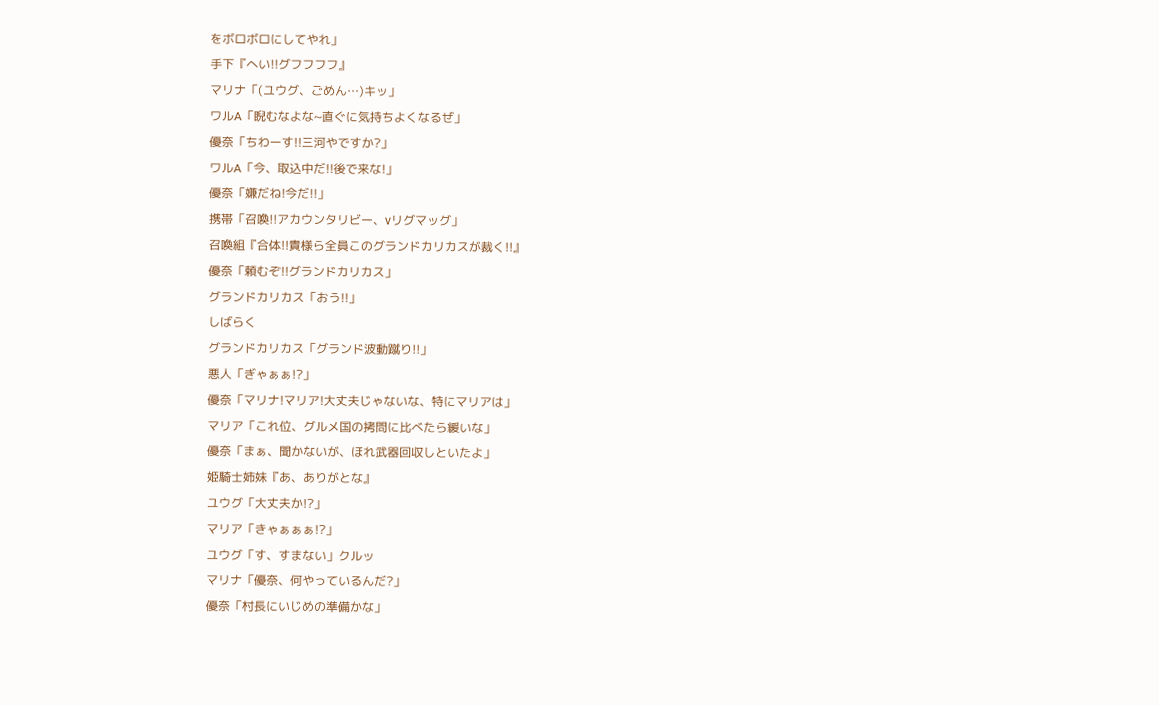をボロボロにしてやれ」
手下『へい!!グフフフフ』
マリナ「(ユウグ、ごめん…)キッ」
ワルA「睨むなよな~直ぐに気持ちよくなるぜ」
優奈「ちわーす!!三河やですか?」
ワルA「今、取込中だ!!後で来な!」
優奈「嫌だね!今だ!!」
携帯「召喚!!アカウンタリビー、νリグマッグ」
召喚組『合体!!貴様ら全員このグランドカリカスが裁く!!』
優奈「頼むぞ!!グランドカリカス」
グランドカリカス「おう!!」
しばらく
グランドカリカス「グランド波動蹴り!!」
悪人「ぎゃぁぁ!?」
優奈「マリナ!マリア!大丈夫じゃないな、特にマリアは」
マリア「これ位、グルメ国の拷問に比べたら緩いな」
優奈「まぁ、聞かないが、ほれ武器回収しといたよ」
姫騎士姉妹『あ、ありがとな』
ユウグ「大丈夫か!?」
マリア「きゃぁぁぁ!?」
ユウグ「す、すまない」クルッ
マリナ「優奈、何やっているんだ?」
優奈「村長にいじめの準備かな」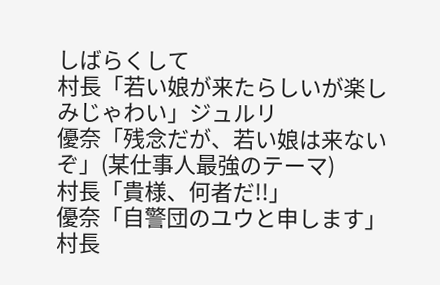しばらくして
村長「若い娘が来たらしいが楽しみじゃわい」ジュルリ
優奈「残念だが、若い娘は来ないぞ」(某仕事人最強のテーマ)
村長「貴様、何者だ!!」
優奈「自警団のユウと申します」
村長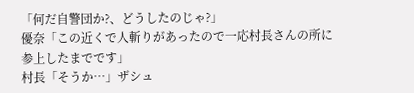「何だ自警団か?、どうしたのじゃ?」
優奈「この近くで人斬りがあったので一応村長さんの所に参上したまでです」
村長「そうか…」ザシュ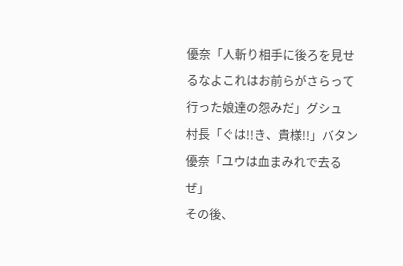優奈「人斬り相手に後ろを見せるなよこれはお前らがさらって行った娘達の怨みだ」グシュ
村長「ぐは!!き、貴様!!」バタン
優奈「ユウは血まみれで去るぜ」
その後、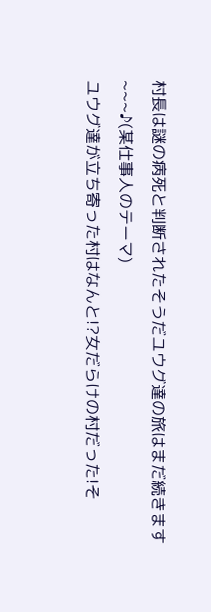村長は謎の病死と判断されたそうだユウグ達の旅はまだ続きます
~~~♪(某仕事人のテーマ)
ユウグ達が立ち寄った村はなんと!?女だらけの村だった!そ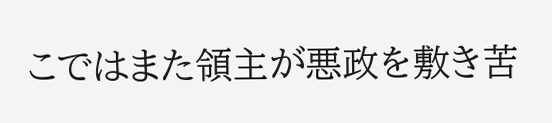こではまた領主が悪政を敷き苦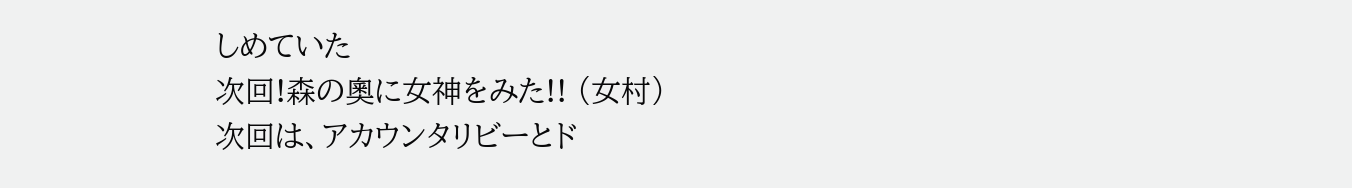しめていた
次回!森の奧に女神をみた!! (女村)
次回は、アカウンタリビーとド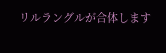リルラングルが合体します